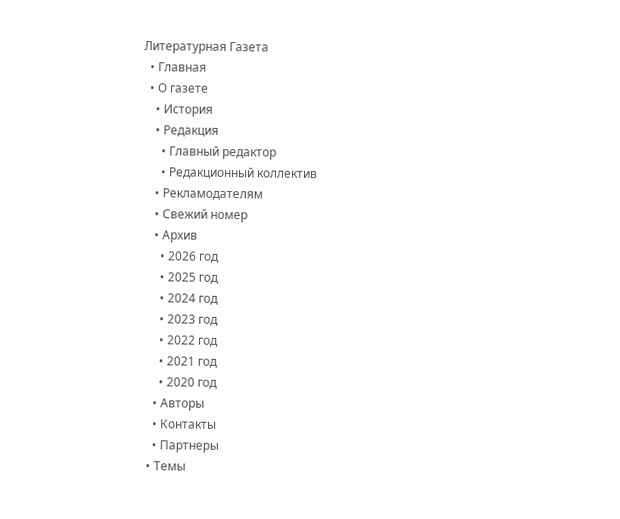Литературная Газета
  • Главная
  • О газете
    • История
    • Редакция
      • Главный редактор
      • Редакционный коллектив
    • Рекламодателям
    • Свежий номер
    • Архив
      • 2026 год
      • 2025 год
      • 2024 год
      • 2023 год
      • 2022 год
      • 2021 год
      • 2020 год
    • Авторы
    • Контакты
    • Партнеры
  • Темы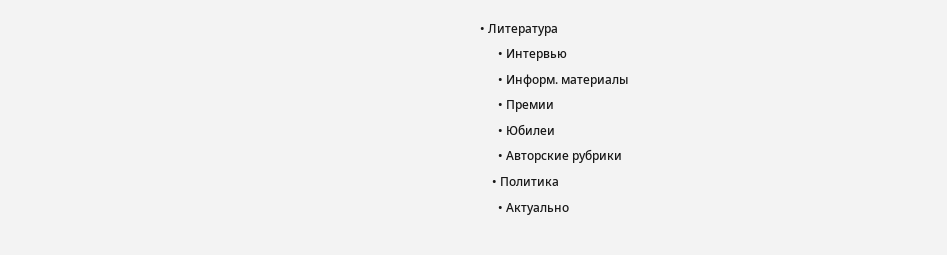• Литература
      • Интервью
      • Информ. материалы
      • Премии
      • Юбилеи
      • Авторские рубрики
    • Политика
      • Актуально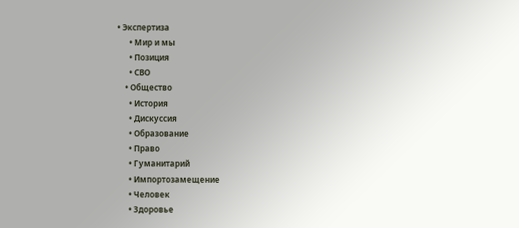• Экспертиза
      • Мир и мы
      • Позиция
      • СВО
    • Общество
      • История
      • Дискуссия
      • Образование
      • Право
      • Гуманитарий
      • Импортозамещение
      • Человек
      • Здоровье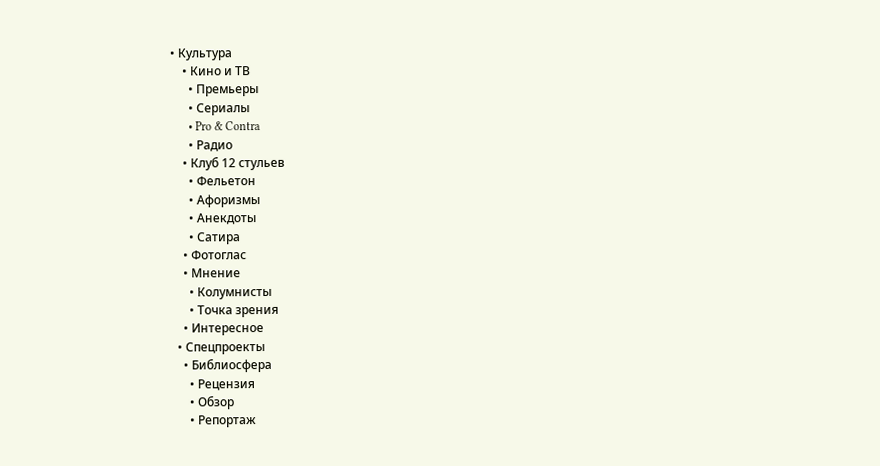• Культура
    • Кино и ТВ
      • Премьеры
      • Сериалы
      • Pro & Contra
      • Радио
    • Клуб 12 стульев
      • Фельетон
      • Афоризмы
      • Анекдоты
      • Сатира
    • Фотоглас
    • Мнение
      • Колумнисты
      • Точка зрения
    • Интересное
  • Спецпроекты
    • Библиосфера
      • Рецензия
      • Обзор
      • Репортаж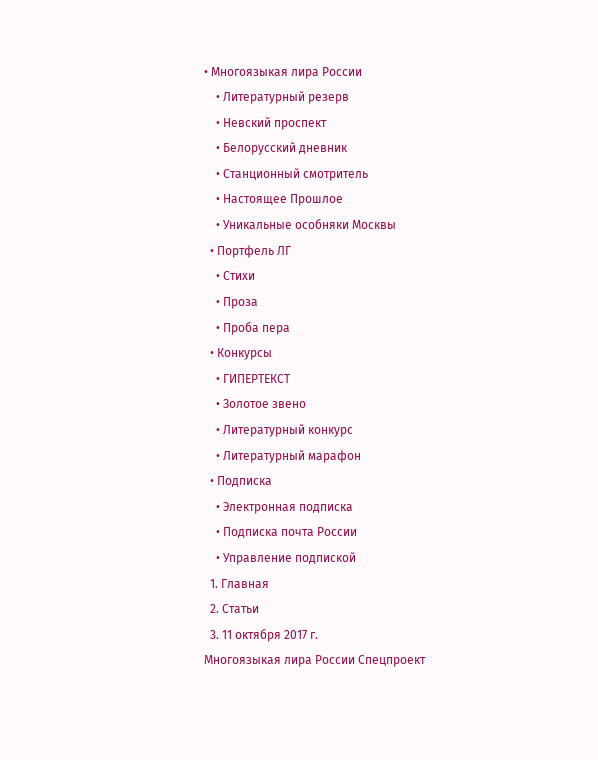• Многоязыкая лира России
    • Литературный резерв
    • Невский проспект
    • Белорусский дневник
    • Станционный смотритель
    • Настоящее Прошлое
    • Уникальные особняки Москвы
  • Портфель ЛГ
    • Стихи
    • Проза
    • Проба пера
  • Конкурсы
    • ГИПЕРТЕКСТ
    • Золотое звено
    • Литературный конкурс
    • Литературный марафон
  • Подписка
    • Электронная подписка
    • Подписка почта России
    • Управление подпиской
  1. Главная
  2. Статьи
  3. 11 октября 2017 г.
Многоязыкая лира России Спецпроект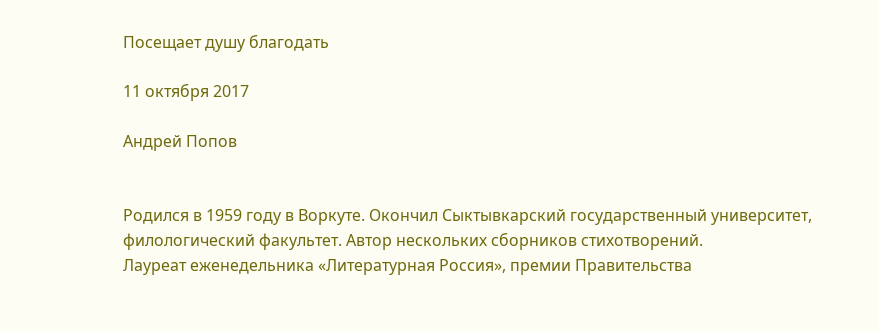Посещает душу благодать

11 октября 2017

Андрей Попов


Родился в 1959 году в Воркуте. Окончил Сыктывкарский государственный университет, филологический факультет. Автор нескольких сборников стихотворений.
Лауреат еженедельника «Литературная Россия», премии Правительства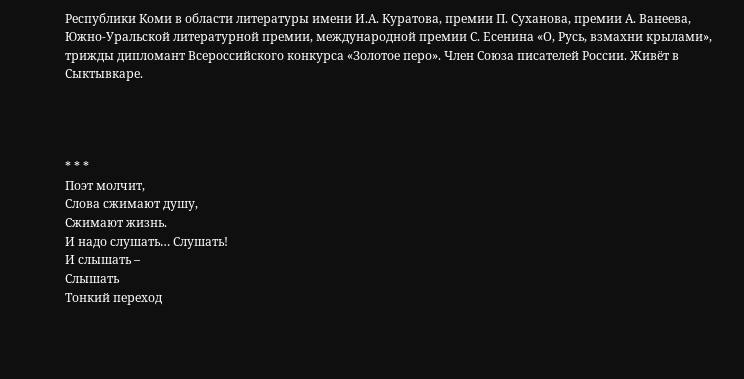Республики Коми в области литературы имени И.А. Куратова, премии П. Суханова, премии А. Ванеева, Южно-Уральской литературной премии, международной премии С. Есенина «О, Русь, взмахни крылами», трижды дипломант Всероссийского конкурса «Золотое перо». Член Союза писателей России. Живёт в Сыктывкаре.




* * *
Поэт молчит,
Слова сжимают душу,
Сжимают жизнь.
И надо слушать… Слушать!
И слышать –
Слышать
Тонкий переход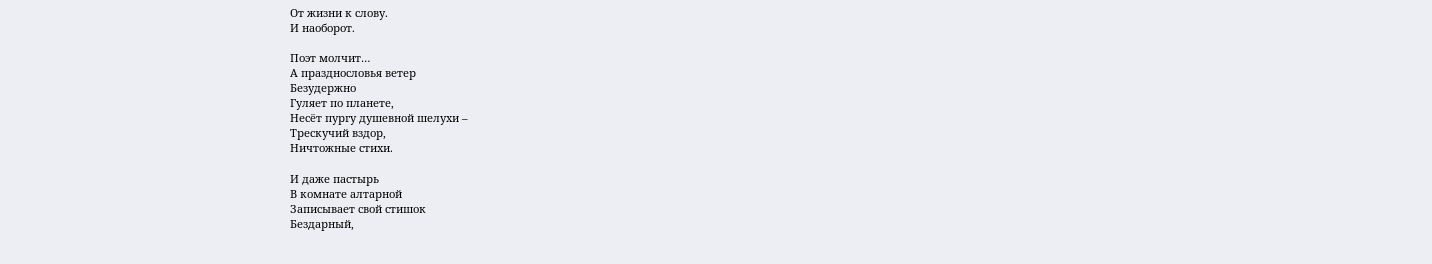От жизни к слову.
И наоборот.

Поэт молчит…
А празднословья ветер
Безудержно
Гуляет по планете,
Несёт пургу душевной шелухи –
Трескучий вздор,
Ничтожные стихи.

И даже пастырь
В комнате алтарной
Записывает свой стишок
Бездарный,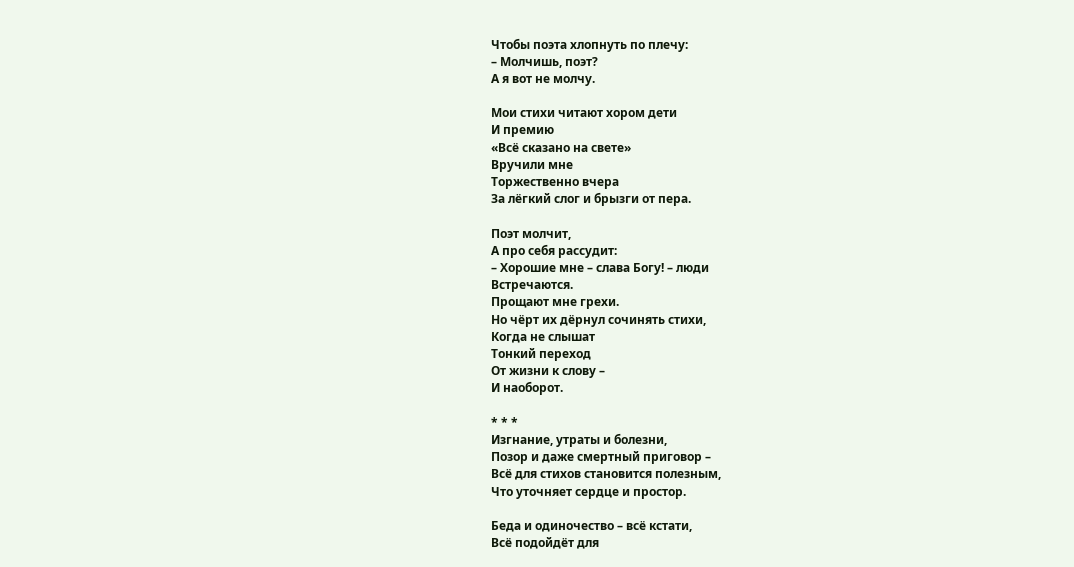Чтобы поэта хлопнуть по плечу:
– Молчишь, поэт?
А я вот не молчу.

Мои стихи читают хором дети
И премию
«Всё сказано на свете»
Вручили мне
Торжественно вчера
За лёгкий слог и брызги от пера.

Поэт молчит,
А про себя рассудит:
– Хорошие мне – слава Богу! – люди
Встречаются.
Прощают мне грехи.
Но чёрт их дёрнул сочинять стихи,
Когда не слышат
Тонкий переход
От жизни к слову –
И наоборот.

* * *
Изгнание, утраты и болезни,
Позор и даже смертный приговор –
Всё для стихов становится полезным,
Что уточняет сердце и простор.

Беда и одиночество – всё кстати,
Всё подойдёт для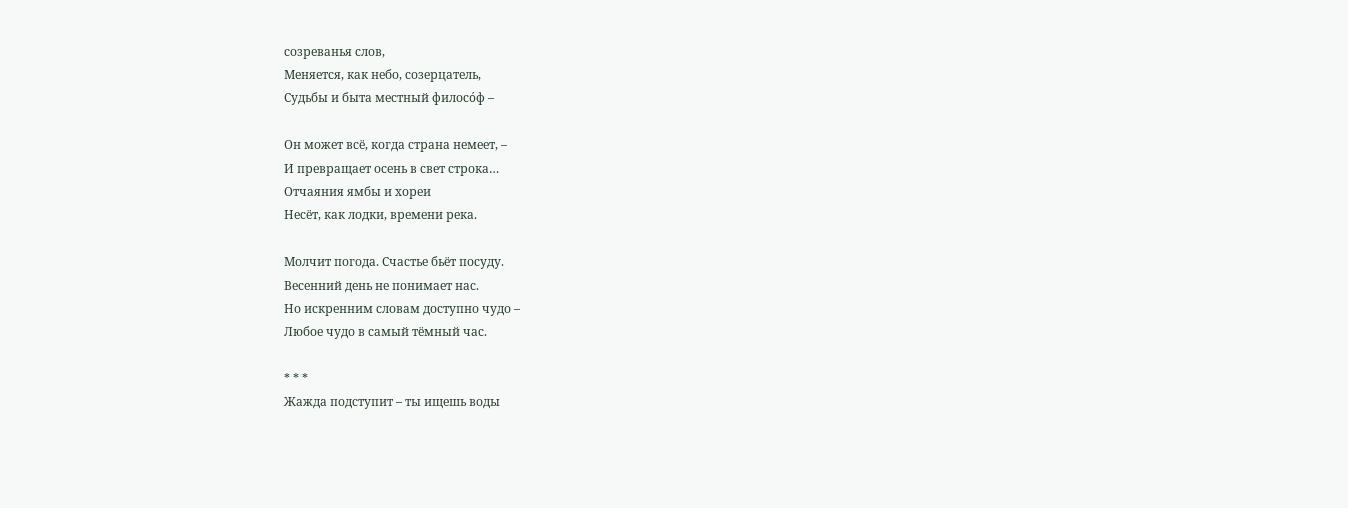созреванья слов,
Меняется, как небо, созерцатель,
Судьбы и быта местный филосóф –

Он может всё, когда страна немеет, –
И превращает осень в свет строка…
Отчаяния ямбы и хореи
Несёт, как лодки, времени река.

Молчит погода. Счастье бьёт посуду.
Весенний день не понимает нас.
Но искренним словам доступно чудо –
Любое чудо в самый тёмный час.

* * *
Жажда подступит – ты ищешь воды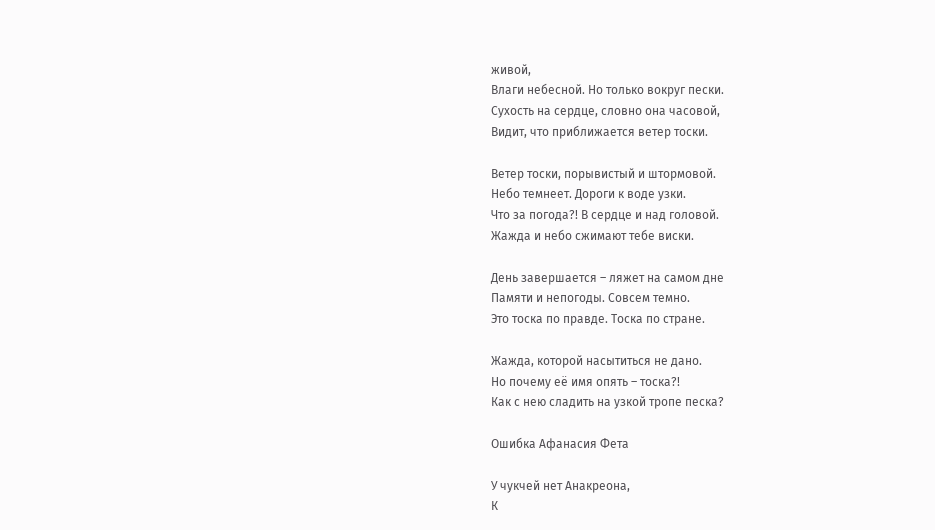живой,
Влаги небесной. Но только вокруг пески.
Сухость на сердце, словно она часовой,
Видит, что приближается ветер тоски.

Ветер тоски, порывистый и штормовой.
Небо темнеет. Дороги к воде узки.
Что за погода?! В сердце и над головой.
Жажда и небо сжимают тебе виски.

День завершается – ляжет на самом дне
Памяти и непогоды. Совсем темно.
Это тоска по правде. Тоска по стране.

Жажда, которой насытиться не дано.
Но почему её имя опять – тоска?!
Как с нею сладить на узкой тропе песка?

Ошибка Афанасия Фета

У чукчей нет Анакреона,
К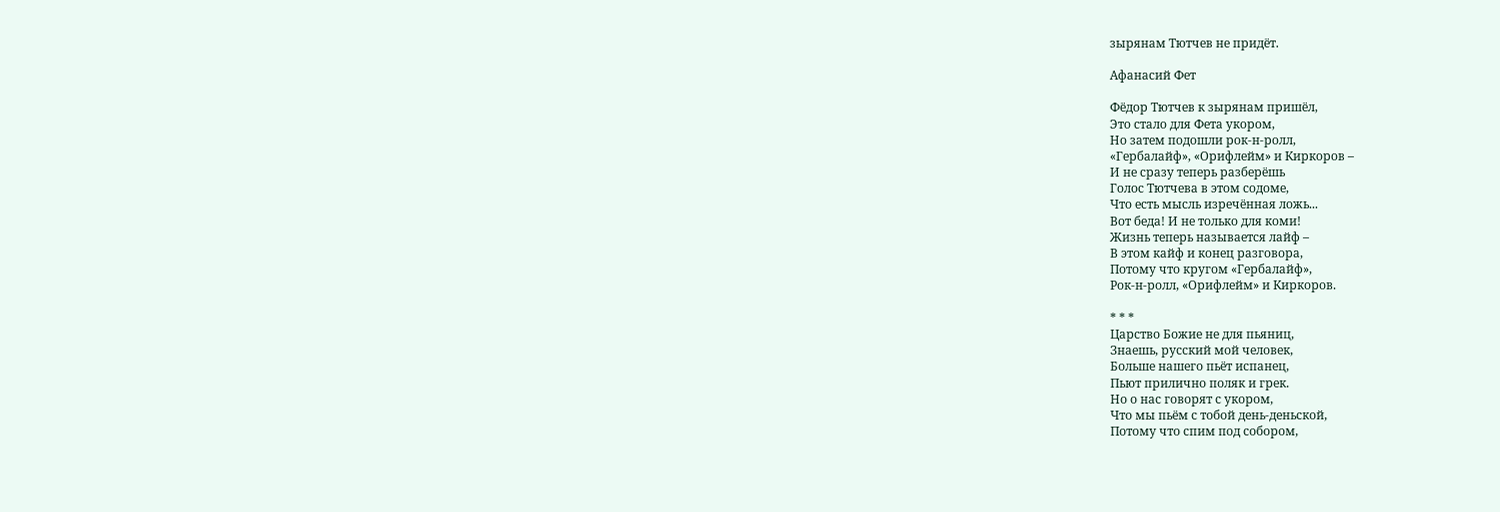зырянам Тютчев не придёт.

Афанасий Фет

Фёдор Тютчев к зырянам пришёл,
Это стало для Фета укором,
Но затем подошли рок-н-ролл,
«Гербалайф», «Орифлейм» и Киркоров –
И не сразу теперь разберёшь
Голос Тютчева в этом содоме,
Что есть мысль изречённая ложь...
Вот беда! И не только для коми!
Жизнь теперь называется лайф –
В этом кайф и конец разговора,
Потому что кругом «Гербалайф»,
Рок-н-ролл, «Орифлейм» и Киркоров.

* * *
Царство Божие не для пьяниц,
Знаешь, русский мой человек,
Больше нашего пьёт испанец,
Пьют прилично поляк и грек.
Но о нас говорят с укором,
Что мы пьём с тобой день-деньской,
Потому что спим под собором,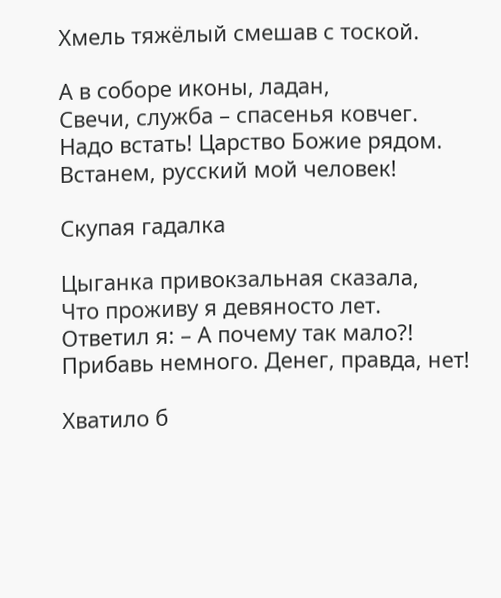Хмель тяжёлый смешав с тоской.

А в соборе иконы, ладан,
Свечи, служба – спасенья ковчег.
Надо встать! Царство Божие рядом.
Встанем, русский мой человек!

Скупая гадалка

Цыганка привокзальная сказала,
Что проживу я девяносто лет.
Ответил я: – А почему так мало?!
Прибавь немного. Денег, правда, нет!

Хватило б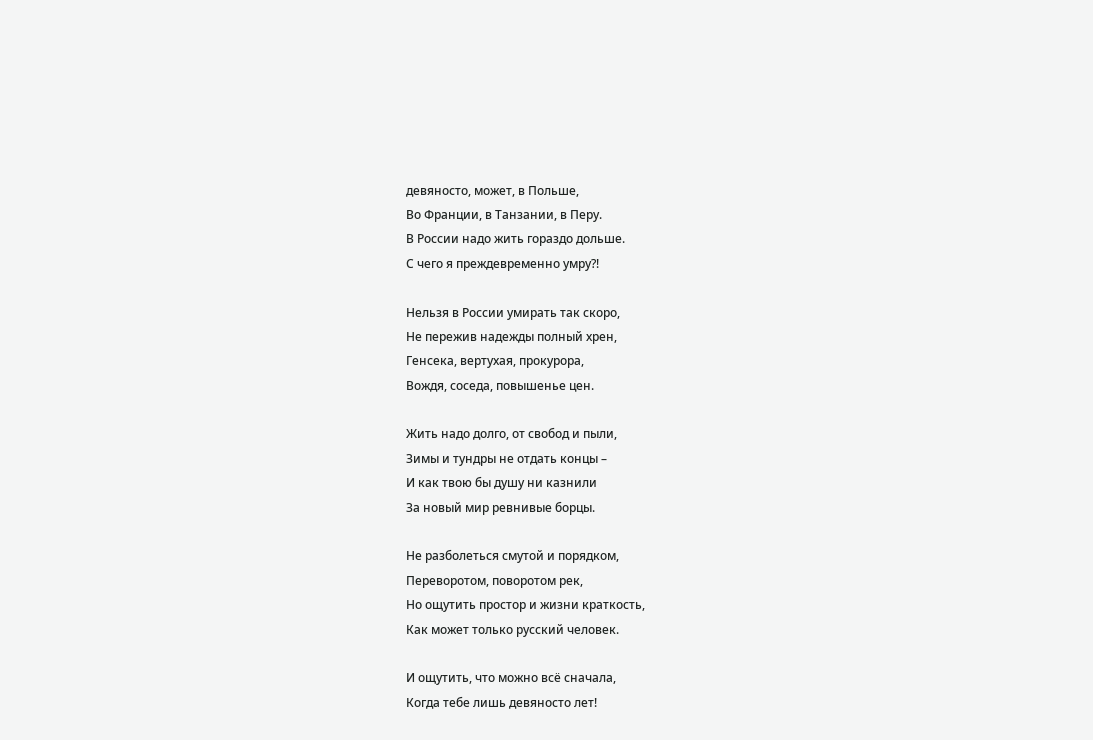девяносто, может, в Польше,
Во Франции, в Танзании, в Перу.
В России надо жить гораздо дольше.
С чего я преждевременно умру?!

Нельзя в России умирать так скоро,
Не пережив надежды полный хрен,
Генсека, вертухая, прокурора,
Вождя, соседа, повышенье цен.

Жить надо долго, от свобод и пыли,
Зимы и тундры не отдать концы –
И как твою бы душу ни казнили
За новый мир ревнивые борцы.

Не разболеться смутой и порядком,
Переворотом, поворотом рек,
Но ощутить простор и жизни краткость,
Как может только русский человек.

И ощутить, что можно всё сначала,
Когда тебе лишь девяносто лет!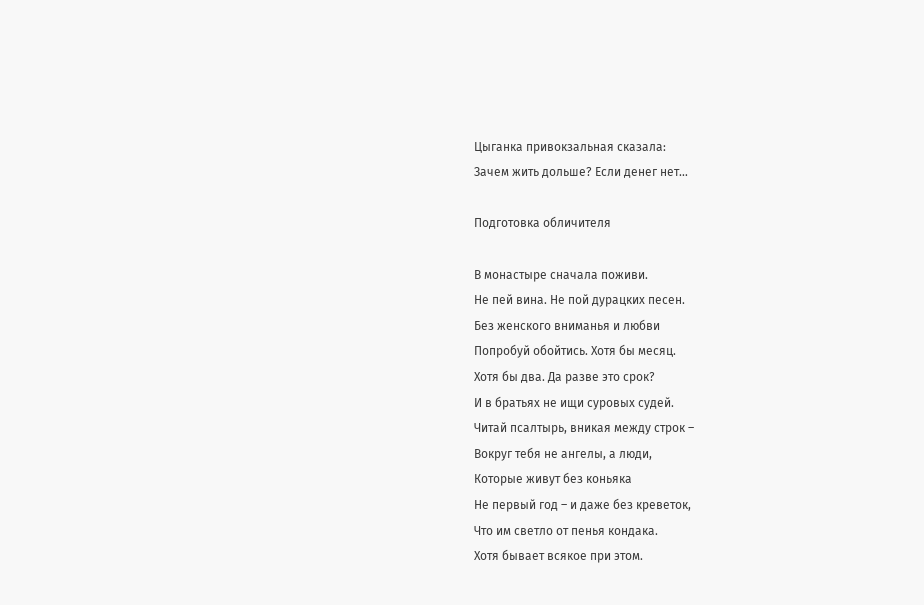Цыганка привокзальная сказала:
Зачем жить дольше? Если денег нет…

Подготовка обличителя

В монастыре сначала поживи.
Не пей вина. Не пой дурацких песен.
Без женского вниманья и любви
Попробуй обойтись. Хотя бы месяц.
Хотя бы два. Да разве это срок?
И в братьях не ищи суровых судей.
Читай псалтырь, вникая между строк –
Вокруг тебя не ангелы, а люди,
Которые живут без коньяка
Не первый год – и даже без креветок,
Что им светло от пенья кондака.
Хотя бывает всякое при этом.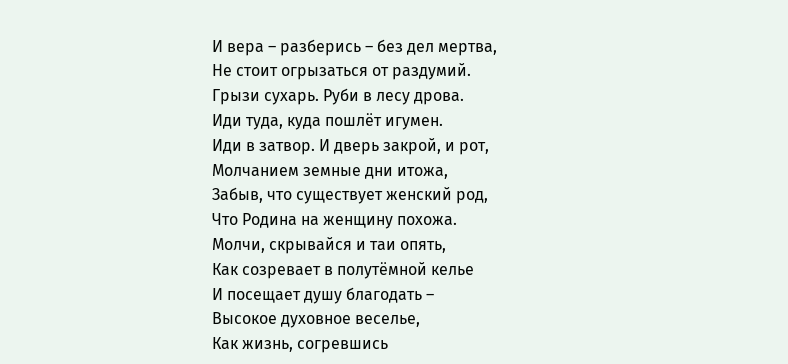И вера – разберись – без дел мертва,
Не стоит огрызаться от раздумий.
Грызи сухарь. Руби в лесу дрова.
Иди туда, куда пошлёт игумен.
Иди в затвор. И дверь закрой, и рот,
Молчанием земные дни итожа,
Забыв, что существует женский род,
Что Родина на женщину похожа.
Молчи, скрывайся и таи опять,
Как созревает в полутёмной келье
И посещает душу благодать –
Высокое духовное веселье,
Как жизнь, согревшись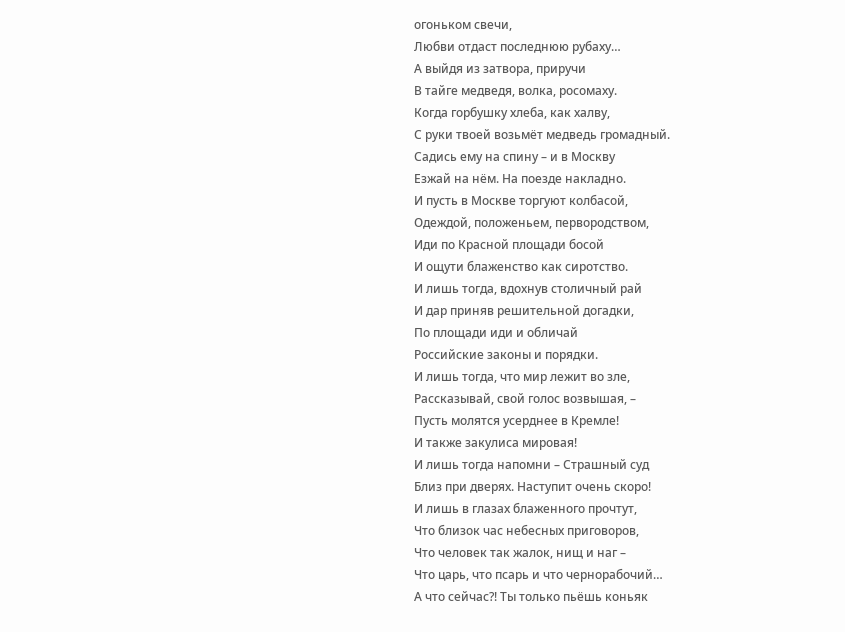огоньком свечи,
Любви отдаст последнюю рубаху…
А выйдя из затвора, приручи
В тайге медведя, волка, росомаху.
Когда горбушку хлеба, как халву,
С руки твоей возьмёт медведь громадный.
Садись ему на спину – и в Москву
Езжай на нём. На поезде накладно.
И пусть в Москве торгуют колбасой,
Одеждой, положеньем, первородством,
Иди по Красной площади босой
И ощути блаженство как сиротство.
И лишь тогда, вдохнув столичный рай
И дар приняв решительной догадки,
По площади иди и обличай
Российские законы и порядки.
И лишь тогда, что мир лежит во зле,
Рассказывай, свой голос возвышая, –
Пусть молятся усерднее в Кремле!
И также закулиса мировая!
И лишь тогда напомни – Страшный суд
Близ при дверях. Наступит очень скоро!
И лишь в глазах блаженного прочтут,
Что близок час небесных приговоров,
Что человек так жалок, нищ и наг –
Что царь, что псарь и что чернорабочий…
А что сейчас?! Ты только пьёшь коньяк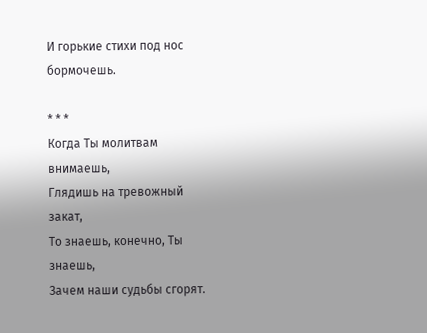И горькие стихи под нос бормочешь.

* * *
Когда Ты молитвам внимаешь,
Глядишь на тревожный закат,
То знаешь, конечно, Ты знаешь,
Зачем наши судьбы сгорят.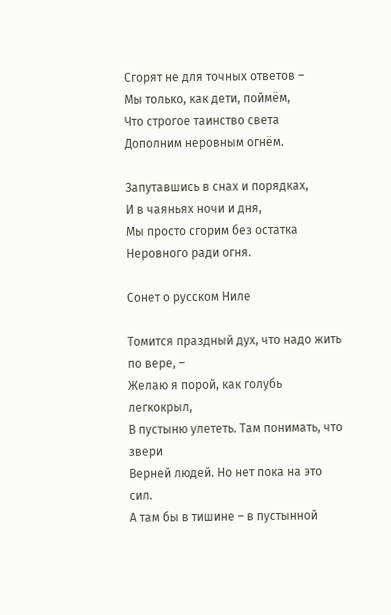Сгорят не для точных ответов –
Мы только, как дети, поймём,
Что строгое таинство света
Дополним неровным огнём.

Запутавшись в снах и порядках,
И в чаяньях ночи и дня,
Мы просто сгорим без остатка
Неровного ради огня.

Сонет о русском Ниле

Томится праздный дух, что надо жить по вере, –
Желаю я порой, как голубь легкокрыл,
В пустыню улететь. Там понимать, что звери
Верней людей. Но нет пока на это сил.
А там бы в тишине – в пустынной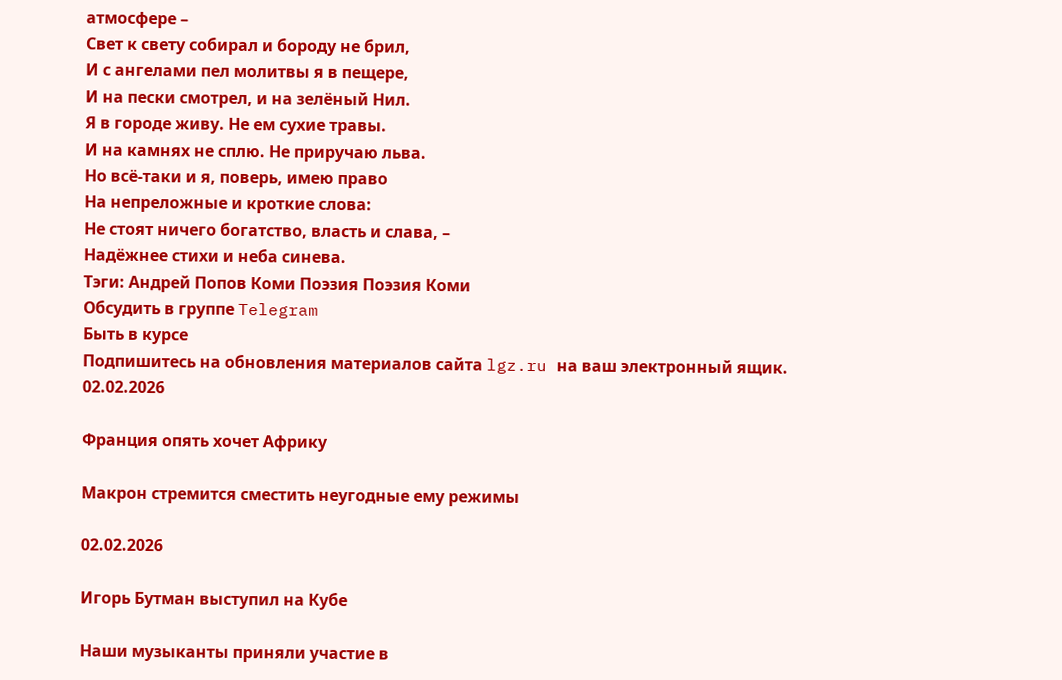атмосфере –
Свет к свету собирал и бороду не брил,
И с ангелами пел молитвы я в пещере,
И на пески смотрел, и на зелёный Нил.
Я в городе живу. Не ем сухие травы.
И на камнях не сплю. Не приручаю льва.
Но всё-таки и я, поверь, имею право
На непреложные и кроткие слова:
Не стоят ничего богатство, власть и слава, –
Надёжнее стихи и неба синева.
Тэги: Андрей Попов Коми Поэзия Поэзия Коми
Обсудить в группе Telegram
Быть в курсе
Подпишитесь на обновления материалов сайта lgz.ru на ваш электронный ящик.
02.02.2026

Франция опять хочет Африку

Макрон стремится сместить неугодные ему режимы

02.02.2026

Игорь Бутман выступил на Кубе

Наши музыканты приняли участие в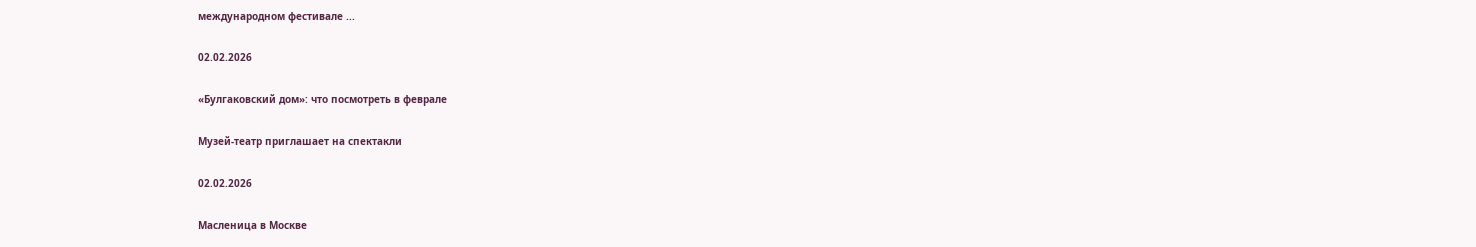международном фестивале ...

02.02.2026

«Булгаковский дом»: что посмотреть в феврале

Музей-театр приглашает на спектакли

02.02.2026

Масленица в Москве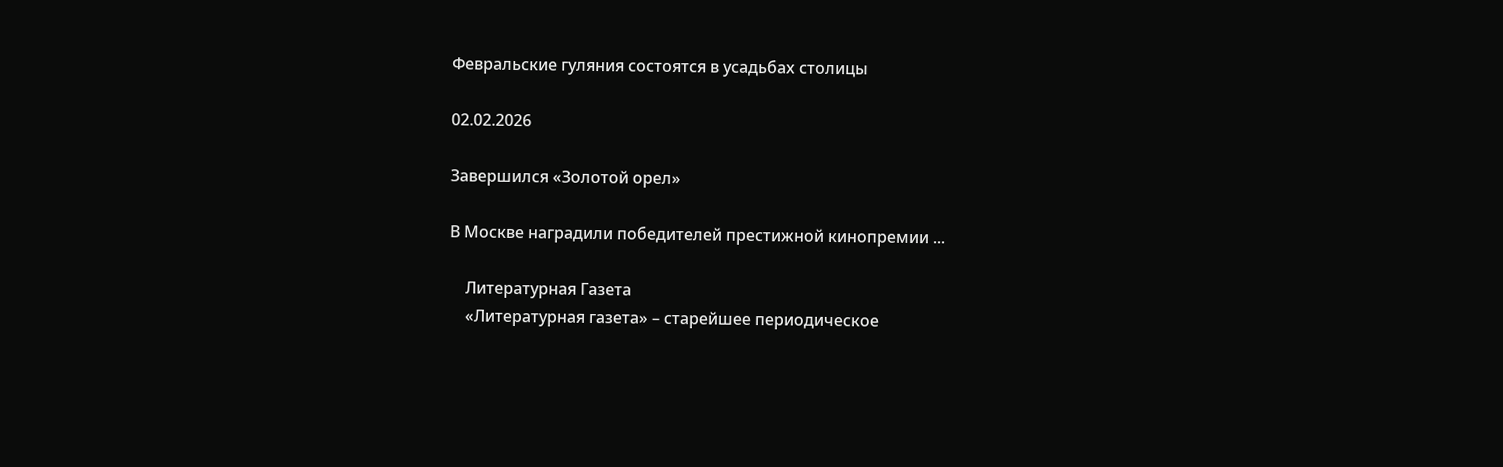Февральские гуляния состоятся в усадьбах столицы

02.02.2026

Завершился «Золотой орел»

В Москве наградили победителей престижной кинопремии ...

    Литературная Газета
    «Литературная газета» – старейшее периодическое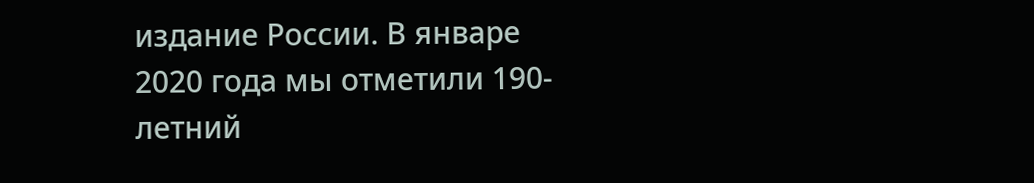издание России. В январе 2020 года мы отметили 190-летний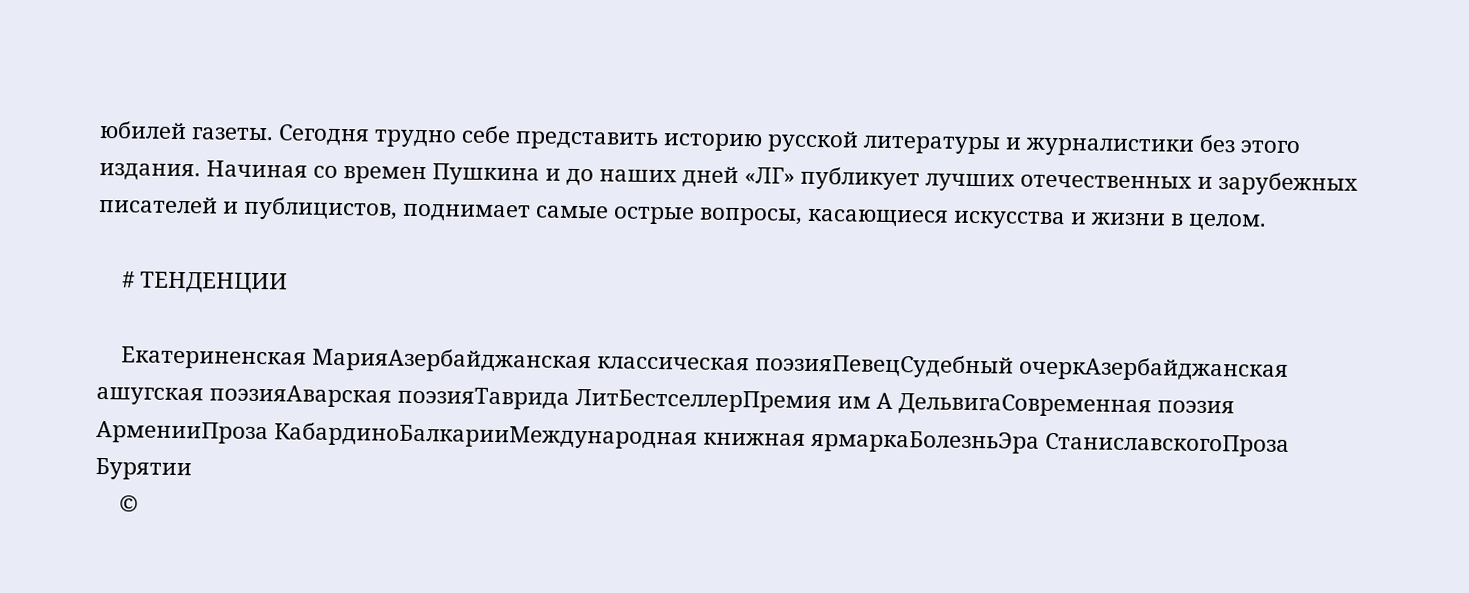юбилей газеты. Сегодня трудно себе представить историю русской литературы и журналистики без этого издания. Начиная со времен Пушкина и до наших дней «ЛГ» публикует лучших отечественных и зарубежных писателей и публицистов, поднимает самые острые вопросы, касающиеся искусства и жизни в целом.

    # ТЕНДЕНЦИИ

    Екатериненская МарияАзербайджанская классическая поэзияПевецСудебный очеркАзербайджанская ашугская поэзияАварская поэзияТаврида ЛитБестселлерПремия им А ДельвигаСовременная поэзия АрменииПроза КабардиноБалкарииМеждународная книжная ярмаркаБолезньЭра СтаниславскогоПроза Бурятии
    ©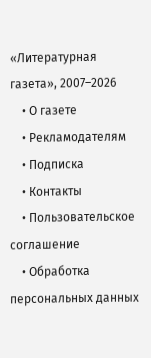«Литературная газета», 2007–2026
    • О газете
    • Рекламодателям
    • Подписка
    • Контакты
    • Пользовательское соглашение
    • Обработка персональных данных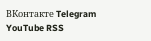ВКонтакте Telegram YouTube RSS